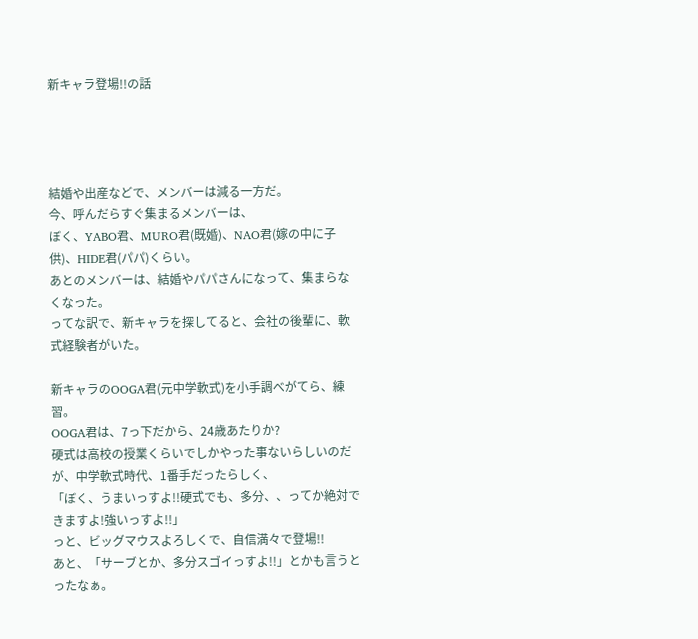新キャラ登場!!の話




結婚や出産などで、メンバーは減る一方だ。
今、呼んだらすぐ集まるメンバーは、
ぼく、YABO君、MURO君(既婚)、NAO君(嫁の中に子供)、HIDE君(パパ)くらい。
あとのメンバーは、結婚やパパさんになって、集まらなくなった。
ってな訳で、新キャラを探してると、会社の後輩に、軟式経験者がいた。

新キャラのOOGA君(元中学軟式)を小手調べがてら、練習。
OOGA君は、7っ下だから、24歳あたりか?
硬式は高校の授業くらいでしかやった事ないらしいのだが、中学軟式時代、1番手だったらしく、
「ぼく、うまいっすよ!!硬式でも、多分、、ってか絶対できますよ!強いっすよ!!」
っと、ビッグマウスよろしくで、自信満々で登場!!
あと、「サーブとか、多分スゴイっすよ!!」とかも言うとったなぁ。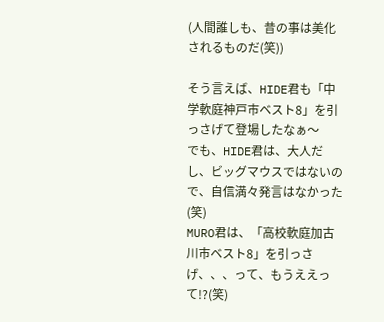(人間誰しも、昔の事は美化されるものだ(笑))

そう言えば、HIDE君も「中学軟庭神戸市ベスト8」を引っさげて登場したなぁ〜
でも、HIDE君は、大人だし、ビッグマウスではないので、自信満々発言はなかった(笑)
MURO君は、「高校軟庭加古川市ベスト8」を引っさげ、、、って、もうええって!?(笑)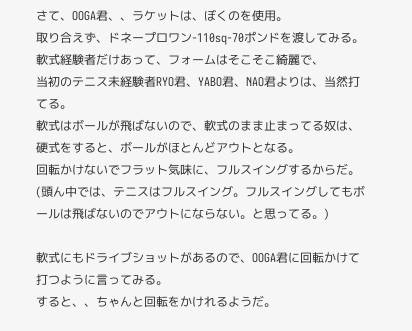さて、OOGA君、、ラケットは、ぼくのを使用。
取り合えず、ドネープロワン-110sq-70ポンドを渡してみる。
軟式経験者だけあって、フォームはそこそこ綺麗で、
当初のテニス未経験者RYO君、YABO君、NAO君よりは、当然打てる。
軟式はボールが飛ばないので、軟式のまま止まってる奴は、硬式をすると、ボールがほとんどアウトとなる。
回転かけないでフラット気味に、フルスイングするからだ。
(頭ん中では、テニスはフルスイング。フルスイングしてもボールは飛ばないのでアウトにならない。と思ってる。)

軟式にもドライブショットがあるので、OOGA君に回転かけて打つように言ってみる。
すると、、ちゃんと回転をかけれるようだ。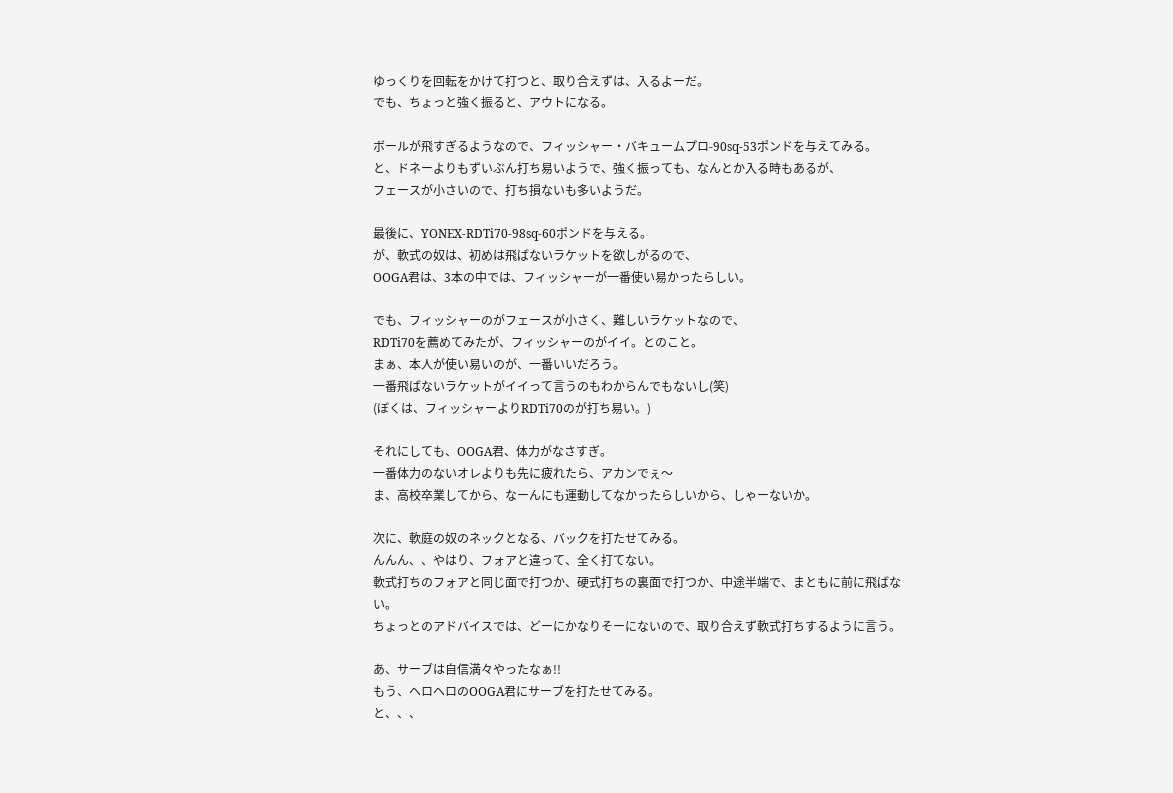ゆっくりを回転をかけて打つと、取り合えずは、入るよーだ。
でも、ちょっと強く振ると、アウトになる。

ボールが飛すぎるようなので、フィッシャー・バキュームプロ-90sq-53ポンドを与えてみる。
と、ドネーよりもずいぶん打ち易いようで、強く振っても、なんとか入る時もあるが、
フェースが小さいので、打ち損ないも多いようだ。

最後に、YONEX-RDTi70-98sq-60ポンドを与える。
が、軟式の奴は、初めは飛ばないラケットを欲しがるので、
OOGA君は、3本の中では、フィッシャーが一番使い易かったらしい。

でも、フィッシャーのがフェースが小さく、難しいラケットなので、
RDTi70を薦めてみたが、フィッシャーのがイイ。とのこと。
まぁ、本人が使い易いのが、一番いいだろう。
一番飛ばないラケットがイイって言うのもわからんでもないし(笑)
(ぼくは、フィッシャーよりRDTi70のが打ち易い。)

それにしても、OOGA君、体力がなさすぎ。
一番体力のないオレよりも先に疲れたら、アカンでぇ〜
ま、高校卒業してから、なーんにも運動してなかったらしいから、しゃーないか。

次に、軟庭の奴のネックとなる、バックを打たせてみる。
んんん、、やはり、フォアと違って、全く打てない。
軟式打ちのフォアと同じ面で打つか、硬式打ちの裏面で打つか、中途半端で、まともに前に飛ばない。
ちょっとのアドバイスでは、どーにかなりそーにないので、取り合えず軟式打ちするように言う。

あ、サーブは自信満々やったなぁ!!
もう、ヘロヘロのOOGA君にサーブを打たせてみる。
と、、、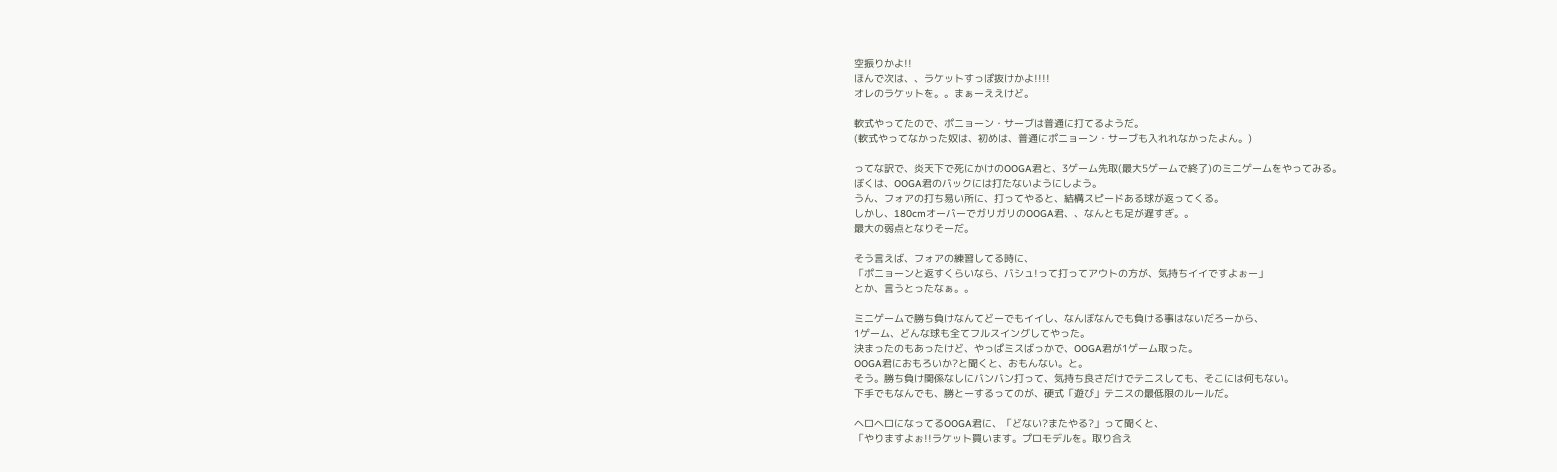空振りかよ!!
ほんで次は、、ラケットすっぽ抜けかよ!!!!
オレのラケットを。。まぁーええけど。

軟式やってたので、ポニョーン・サーブは普通に打てるようだ。
(軟式やってなかった奴は、初めは、普通にポニョーン・サーブも入れれなかったよん。)

ってな訳で、炎天下で死にかけのOOGA君と、3ゲーム先取(最大5ゲームで終了)のミニゲームをやってみる。
ぼくは、OOGA君のバックには打たないようにしよう。
うん、フォアの打ち易い所に、打ってやると、結構スピードある球が返ってくる。
しかし、180cmオーバーでガリガリのOOGA君、、なんとも足が遅すぎ。。
最大の弱点となりそーだ。

そう言えば、フォアの練習してる時に、
「ポニョーンと返すくらいなら、バシュ!って打ってアウトの方が、気持ちイイですよぉー」
とか、言うとったなぁ。。

ミニゲームで勝ち負けなんてどーでもイイし、なんぼなんでも負ける事はないだろーから、
1ゲーム、どんな球も全てフルスイングしてやった。
決まったのもあったけど、やっぱミスばっかで、OOGA君が1ゲーム取った。
OOGA君におもろいか?と聞くと、おもんない。と。
そう。勝ち負け関係なしにバンバン打って、気持ち良さだけでテニスしても、そこには何もない。
下手でもなんでも、勝とーするってのが、硬式「遊び」テニスの最低限のルールだ。

ヘロヘロになってるOOGA君に、「どない?またやる?」って聞くと、
「やりますよぉ!!ラケット買います。プロモデルを。取り合え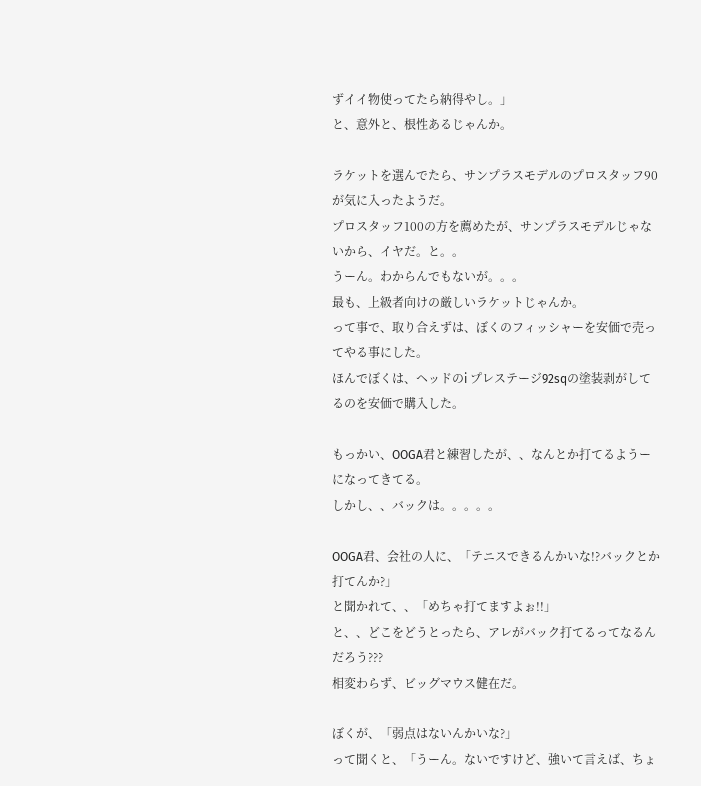ずイイ物使ってたら納得やし。」
と、意外と、根性あるじゃんか。

ラケットを選んでたら、サンプラスモデルのプロスタッフ90が気に入ったようだ。
プロスタッフ100の方を薦めたが、サンプラスモデルじゃないから、イヤだ。と。。
うーん。わからんでもないが。。。
最も、上級者向けの厳しいラケットじゃんか。
って事で、取り合えずは、ぼくのフィッシャーを安価で売ってやる事にした。
ほんでぼくは、ヘッドのi プレステージ92sqの塗装剥がしてるのを安価で購入した。

もっかい、OOGA君と練習したが、、なんとか打てるようーになってきてる。
しかし、、バックは。。。。。

OOGA君、会社の人に、「テニスできるんかいな!?バックとか打てんか?」
と聞かれて、、「めちゃ打てますよぉ!!」
と、、どこをどうとったら、アレがバック打てるってなるんだろう???
相変わらず、ビッグマウス健在だ。

ぼくが、「弱点はないんかいな?」
って聞くと、「うーん。ないですけど、強いて言えば、ちょ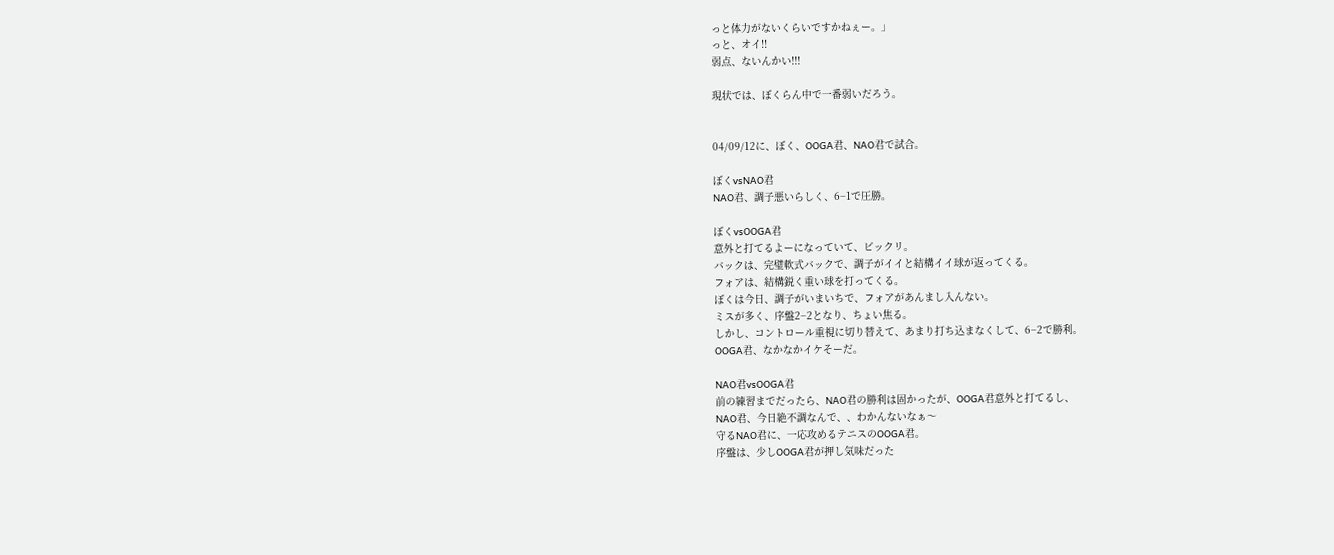っと体力がないくらいですかねぇー。」
っと、オイ!!
弱点、ないんかい!!!

現状では、ぼくらん中で一番弱いだろう。


04/09/12に、ぼく、OOGA君、NAO君で試合。

ぼくvsNAO君
NAO君、調子悪いらしく、6−1で圧勝。

ぼくvsOOGA君
意外と打てるよーになっていて、ビックリ。
バックは、完璧軟式バックで、調子がイイと結構イイ球が返ってくる。
フォアは、結構鋭く重い球を打ってくる。
ぼくは今日、調子がいまいちで、フォアがあんまし入んない。
ミスが多く、序盤2−2となり、ちょい焦る。
しかし、コントロール重視に切り替えて、あまり打ち込まなくして、6−2で勝利。
OOGA君、なかなかイケそーだ。

NAO君vsOOGA君
前の練習までだったら、NAO君の勝利は固かったが、OOGA君意外と打てるし、
NAO君、今日絶不調なんで、、わかんないなぁ〜
守るNAO君に、一応攻めるテニスのOOGA君。
序盤は、少しOOGA君が押し気味だった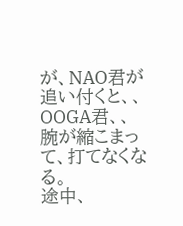が、NAO君が追い付くと、、
OOGA君、、腕が縮こまって、打てなくなる。
途中、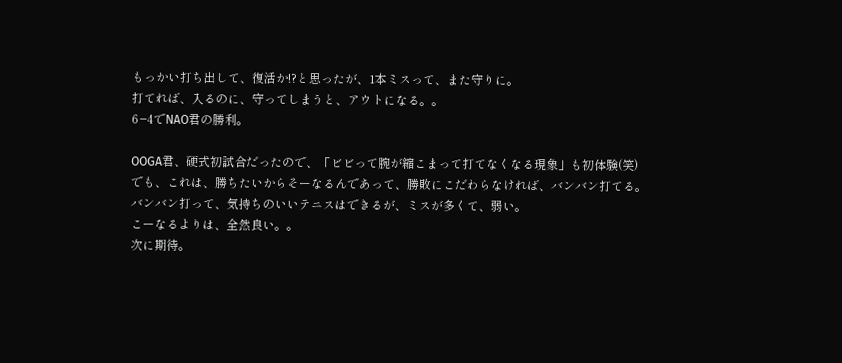もっかい打ち出して、復活か!?と思ったが、1本ミスって、また守りに。
打てれば、入るのに、守ってしまうと、アウトになる。。
6−4でNAO君の勝利。

OOGA君、硬式初試合だったので、「ビビって腕が縮こまって打てなくなる現象」も初体験(笑)
でも、これは、勝ちたいからそーなるんであって、勝敗にこだわらなければ、バンバン打てる。
バンバン打って、気持ちのいいテニスはできるが、ミスが多くて、弱い。
こーなるよりは、全然良い。。
次に期待。